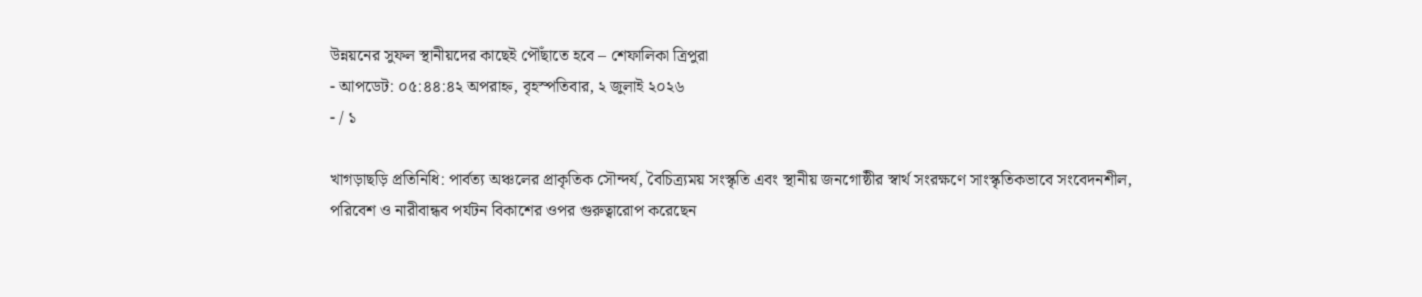উন্নয়নের সুফল স্থানীয়দের কাছেই পৌঁছাতে হবে – শেফালিকা ত্রিপুরা
- আপডেট: ০৫:৪৪:৪২ অপরাহ্ন, বৃহস্পতিবার, ২ জুলাই ২০২৬
- / ১

খাগড়াছড়ি প্রতিনিধি: পার্বত্য অঞ্চলের প্রাকৃতিক সৌন্দর্য, বৈচিত্র্যময় সংস্কৃতি এবং স্থানীয় জনগোষ্ঠীর স্বার্থ সংরক্ষণে সাংস্কৃতিকভাবে সংবেদনশীল, পরিবেশ ও নারীবান্ধব পর্যটন বিকাশের ওপর গুরুত্বারোপ করেছেন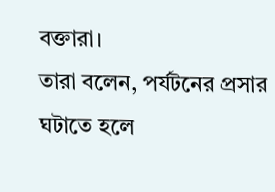বক্তারা।
তারা বলেন, পর্যটনের প্রসার ঘটাতে হলে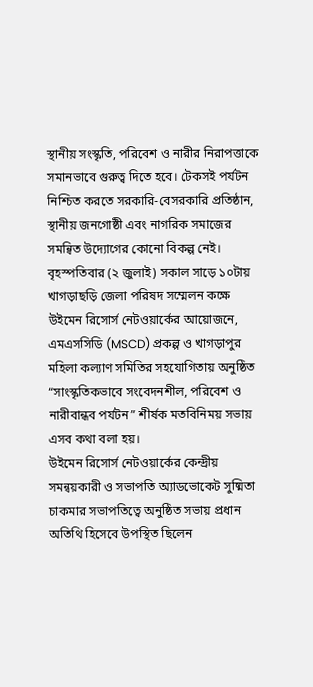স্থানীয় সংস্কৃতি, পরিবেশ ও নারীর নিরাপত্তাকে সমানভাবে গুরুত্ব দিতে হবে। টেকসই পর্যটন নিশ্চিত করতে সরকারি-বেসরকারি প্রতিষ্ঠান, স্থানীয় জনগোষ্ঠী এবং নাগরিক সমাজের সমন্বিত উদ্যোগের কোনো বিকল্প নেই।
বৃহস্পতিবার (২ জুলাই) সকাল সাড়ে ১০টায় খাগড়াছড়ি জেলা পরিষদ সম্মেলন কক্ষে উইমেন রিসোর্স নেটওয়ার্কের আয়োজনে, এমএসসিডি (MSCD) প্রকল্প ও খাগড়াপুর মহিলা কল্যাণ সমিতির সহযোগিতায় অনুষ্ঠিত “সাংস্কৃতিকভাবে সংবেদনশীল, পরিবেশ ও নারীবান্ধব পর্যটন” শীর্ষক মতবিনিময় সভায় এসব কথা বলা হয়।
উইমেন রিসোর্স নেটওয়ার্কের কেন্দ্রীয় সমন্বয়কারী ও সভাপতি অ্যাডভোকেট সুষ্মিতা চাকমার সভাপতিত্বে অনুষ্ঠিত সভায় প্রধান অতিথি হিসেবে উপস্থিত ছিলেন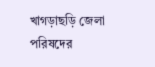খাগড়াছড়ি জেলা পরিষদের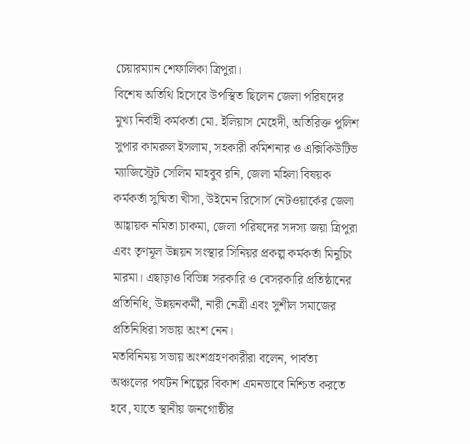চেয়ারম্যান শেফালিকা ত্রিপুরা।
বিশেষ অতিথি হিসেবে উপস্থিত ছিলেন জেলা পরিষদের মুখ্য নির্বাহী কর্মকর্তা মো. ইলিয়াস মেহেদী, অতিরিক্ত পুলিশ সুপার কামরুল ইসলাম, সহকারী কমিশনার ও এক্সিকিউটিভ ম্যাজিস্ট্রেট সেলিম মাহবুব রনি, জেলা মহিলা বিষয়ক কর্মকর্তা সুষ্মিতা খীসা, উইমেন রিসোর্স নেটওয়ার্কের জেলা আহ্বায়ক নমিতা চাকমা, জেলা পরিষদের সদস্য জয়া ত্রিপুরা এবং তৃণমূল উন্নয়ন সংস্থার সিনিয়র প্রকল্প কর্মকর্তা মিনুচিং মারমা। এছাড়াও বিভিন্ন সরকারি ও বেসরকারি প্রতিষ্ঠানের প্রতিনিধি, উন্নয়নকর্মী, নারী নেত্রী এবং সুশীল সমাজের প্রতিনিধিরা সভায় অংশ নেন।
মতবিনিময় সভায় অংশগ্রহণকারীরা বলেন, পার্বত্য অঞ্চলের পর্যটন শিল্পের বিকাশ এমনভাবে নিশ্চিত করতে হবে, যাতে স্থানীয় জনগোষ্ঠীর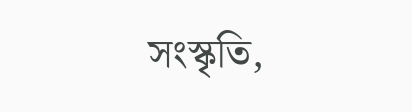সংস্কৃতি,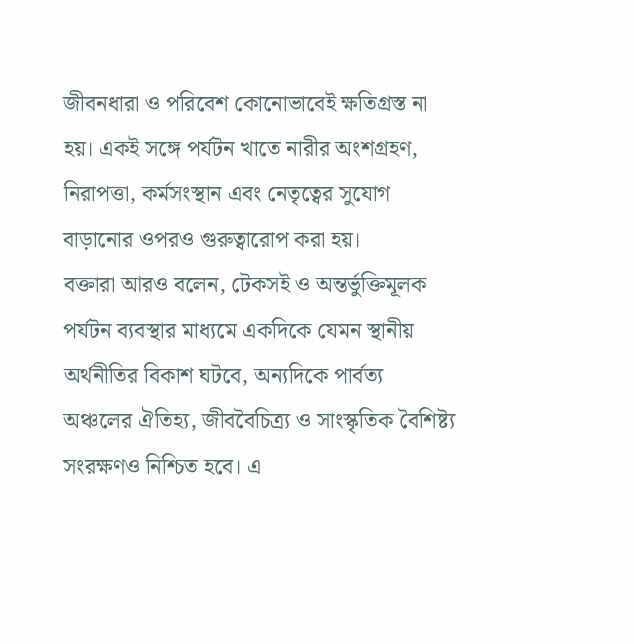জীবনধারা ও পরিবেশ কোনোভাবেই ক্ষতিগ্রস্ত না হয়। একই সঙ্গে পর্যটন খাতে নারীর অংশগ্রহণ, নিরাপত্তা, কর্মসংস্থান এবং নেতৃত্বের সুযোগ বাড়ানোর ওপরও গুরুত্বারোপ করা হয়।
বক্তারা আরও বলেন, টেকসই ও অন্তর্ভুক্তিমূলক পর্যটন ব্যবস্থার মাধ্যমে একদিকে যেমন স্থানীয় অর্থনীতির বিকাশ ঘটবে, অন্যদিকে পার্বত্য অঞ্চলের ঐতিহ্য, জীববৈচিত্র্য ও সাংস্কৃতিক বৈশিষ্ট্য সংরক্ষণও নিশ্চিত হবে। এ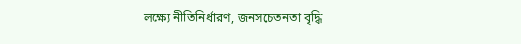লক্ষ্যে নীতিনির্ধারণ, জনসচেতনতা বৃদ্ধি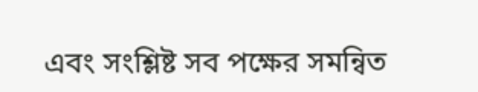এবং সংশ্লিষ্ট সব পক্ষের সমন্বিত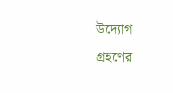উদ্যোগ গ্রহণের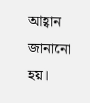আহ্বান জানানো হয়।